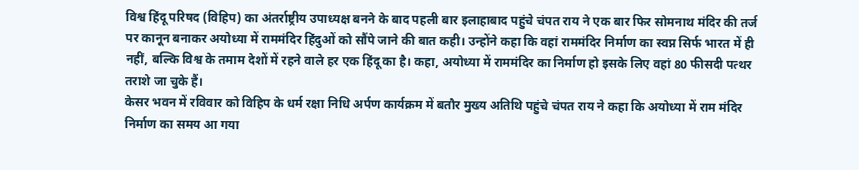विश्व हिंदू परिषद (विहिप) का अंतर्राष्ट्रीय उपाध्यक्ष बनने के बाद पहली बार इलाहाबाद पहुंचे चंपत राय ने एक बार फिर सोमनाथ मंदिर की तर्ज पर कानून बनाकर अयोध्या में राममंदिर हिंदुओं को सौंपे जाने की बात कही। उन्होंने कहा कि वहां राममंदिर निर्माण का स्वप्न सिर्फ भारत में ही नहीं, बल्कि विश्व के तमाम देशों में रहने वाले हर एक हिंदू का है। कहा, अयोध्या में राममंदिर का निर्माण हो इसके लिए वहां 80 फीसदी पत्थर तराशे जा चुके हैं।
केसर भवन में रविवार को विहिप के धर्म रक्षा निधि अर्पण कार्यक्रम में बतौर मुख्य अतिथि पहुंचे चंपत राय ने कहा कि अयोध्या में राम मंदिर निर्माण का समय आ गया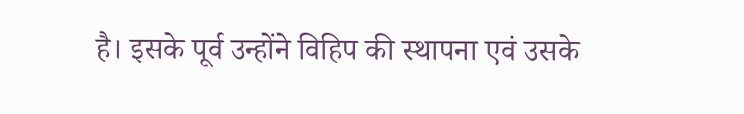है। इसके पूर्व उन्होंने विहिप की स्थापना एवं उसके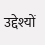उद्देश्यों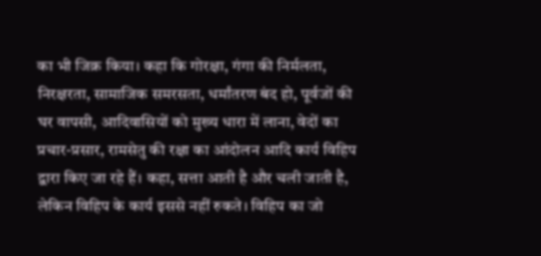का भी जिक्र किया। कहा कि गोरक्षा, गंगा की निर्मलता, निरक्षरता, सामाजिक समरसता, धर्मांतरण बंद हो, पूर्वजों की घर वापसी, आदिवासियों को मुख्य धारा में लाना, वेदों का प्रचार-प्रसार, रामसेतु की रक्षा का आंदोलन आदि कार्य विहिप द्वारा किए जा रहे हैं। कहा, सत्ता आती है और चली जाती है, लेकिन विहिप के कार्य इससे नहीं रुकते। विहिप का जो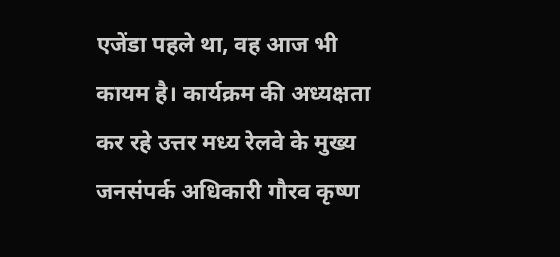एजेंडा पहले था, वह आज भी कायम है। कार्यक्रम की अध्यक्षता कर रहे उत्तर मध्य रेलवे के मुख्य जनसंपर्क अधिकारी गौरव कृष्ण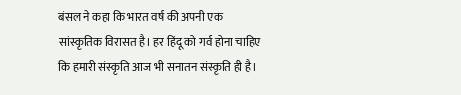बंसल ने कहा कि भारत वर्ष की अपनी एक सांस्कृतिक विरासत है। हर हिंदू को गर्व होना चाहिए कि हमारी संस्कृति आज भी सनातन संस्कृति ही है।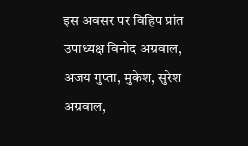इस अवसर पर विहिप प्रांत उपाध्यक्ष विनोद अग्रवाल, अजय गुप्ता, मुकेश, सुरेश अग्रवाल,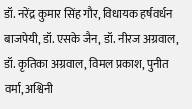डॉ. नरेंद्र कुमार सिंह गौर, विधायक हर्षवर्धन बाजपेयी, डॉ. एसके जैन, डॉ. नीरज अग्रवाल, डॉ. कृतिका अग्रवाल, विमल प्रकाश, पुनीत वर्मा, अश्विनी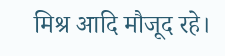मिश्र आदि मौजूद रहे।